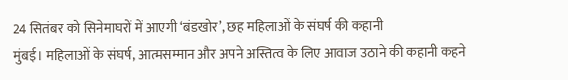24 सितंबर को सिनेमाघरों में आएगी ‘बंडखोर’, छह महिलाओं के संघर्ष की कहानी
मुंबई। महिलाओं के संघर्ष, आत्मसम्मान और अपने अस्तित्व के लिए आवाज उठाने की कहानी कहने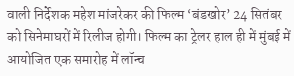वाली निर्देशक महेश मांजरेकर की फिल्म ‘बंडखोर’ 24 सितंबर को सिनेमाघरों में रिलीज होगी। फिल्म का ट्रेलर हाल ही में मुंबई में आयोजित एक समारोह में लॉन्च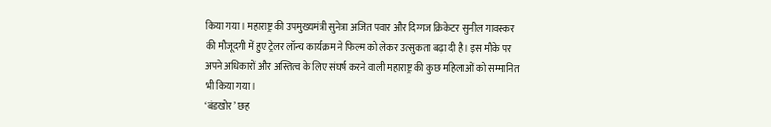किया गया। महाराष्ट्र की उपमुख्यमंत्री सुनेत्रा अजित पवार और दिग्गज क्रिकेटर सुनील गावस्कर की मौजूदगी में हुए ट्रेलर लॉन्च कार्यक्रम ने फिल्म को लेकर उत्सुकता बढ़ा दी है। इस मौके पर अपने अधिकारों और अस्तित्व के लिए संघर्ष करने वाली महाराष्ट्र की कुछ महिलाओं को सम्मानित भी किया गया।
‘बंडखोर’ छह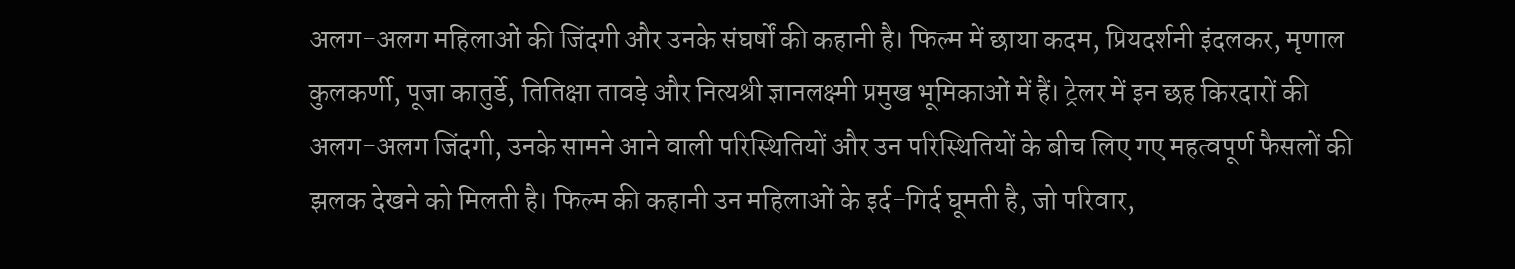अलग-अलग महिलाओं की जिंदगी और उनके संघर्षों की कहानी है। फिल्म में छाया कदम, प्रियदर्शनी इंदलकर, मृणाल कुलकर्णी, पूजा कातुर्डे, तितिक्षा तावड़े और नित्यश्री ज्ञानलक्ष्मी प्रमुख भूमिकाओं में हैं। ट्रेलर में इन छह किरदारों की अलग-अलग जिंदगी, उनके सामने आने वाली परिस्थितियों और उन परिस्थितियों के बीच लिए गए महत्वपूर्ण फैसलों की झलक देखने को मिलती है। फिल्म की कहानी उन महिलाओं के इर्द-गिर्द घूमती है, जो परिवार,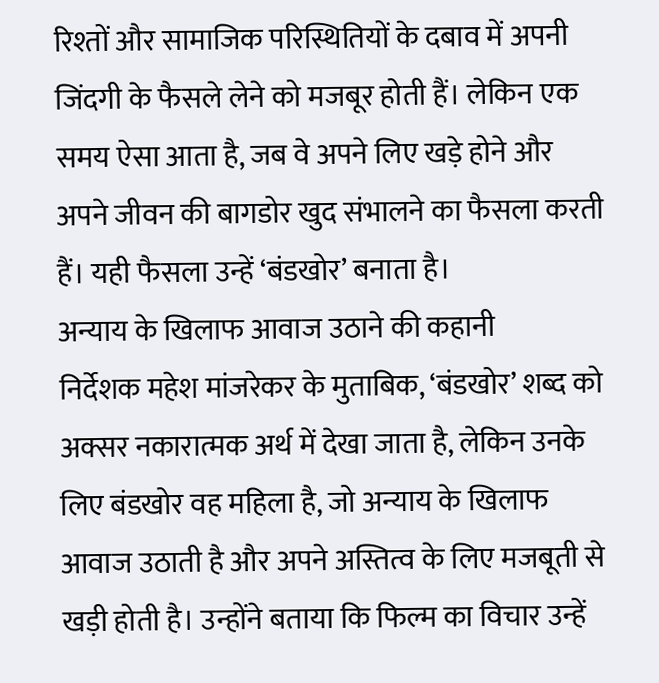रिश्तों और सामाजिक परिस्थितियों के दबाव में अपनी जिंदगी के फैसले लेने को मजबूर होती हैं। लेकिन एक समय ऐसा आता है, जब वे अपने लिए खड़े होने और अपने जीवन की बागडोर खुद संभालने का फैसला करती हैं। यही फैसला उन्हें ‘बंडखोर’ बनाता है।
अन्याय के खिलाफ आवाज उठाने की कहानी
निर्देशक महेश मांजरेकर के मुताबिक, ‘बंडखोर’ शब्द को अक्सर नकारात्मक अर्थ में देखा जाता है, लेकिन उनके लिए बंडखोर वह महिला है, जो अन्याय के खिलाफ आवाज उठाती है और अपने अस्तित्व के लिए मजबूती से खड़ी होती है। उन्होंने बताया कि फिल्म का विचार उन्हें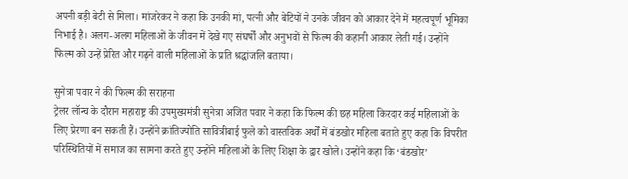अपनी बड़ी बेटी से मिला। मांजरेकर ने कहा कि उनकी मां, पत्नी और बेटियों ने उनके जीवन को आकार देने में महत्वपूर्ण भूमिका निभाई है। अलग-अलग महिलाओं के जीवन में देखे गए संघर्षों और अनुभवों से फिल्म की कहानी आकार लेती गई। उन्होंने फिल्म को उन्हें प्रेरित और गढ़ने वाली महिलाओं के प्रति श्रद्धांजलि बताया।

सुनेत्रा पवार ने की फिल्म की सराहना
ट्रेलर लॉन्च के दौरान महाराष्ट्र की उपमुख्यमंत्री सुनेत्रा अजित पवार ने कहा कि फिल्म की छह महिला किरदार कई महिलाओं के लिए प्रेरणा बन सकती हैं। उन्होंने क्रांतिज्योति सावित्रीबाई फुले को वास्तविक अर्थों में बंडखोर महिला बताते हुए कहा कि विपरीत परिस्थितियों में समाज का सामना करते हुए उन्होंने महिलाओं के लिए शिक्षा के द्वार खोले। उन्होंने कहा कि ‘बंडखोर’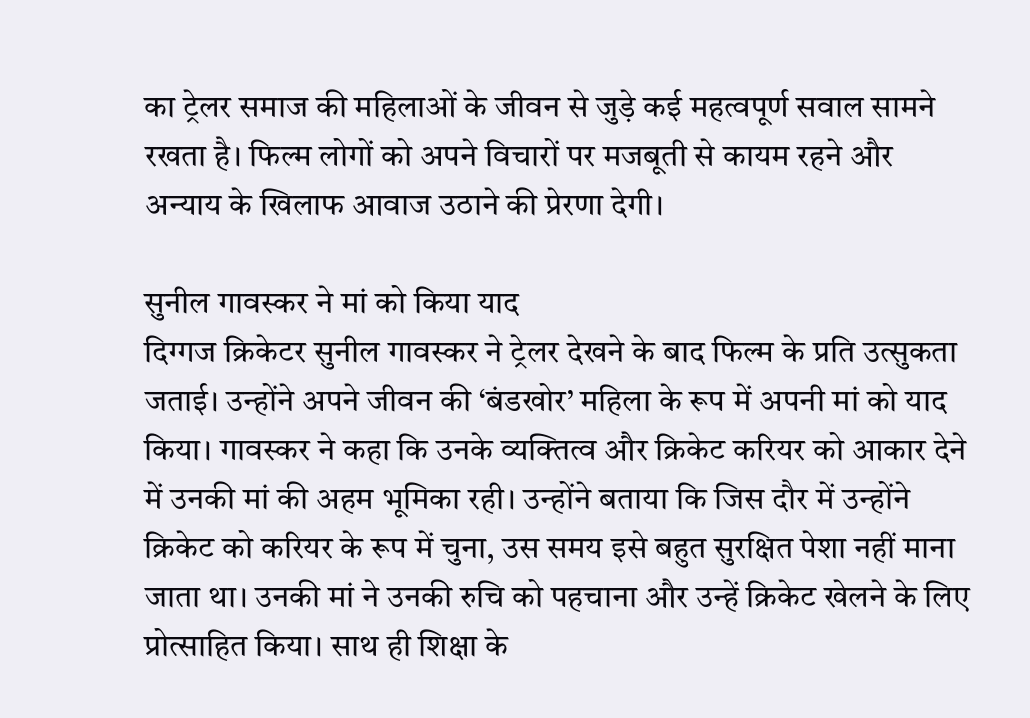का ट्रेलर समाज की महिलाओं के जीवन से जुड़े कई महत्वपूर्ण सवाल सामने रखता है। फिल्म लोगों को अपने विचारों पर मजबूती से कायम रहने और अन्याय के खिलाफ आवाज उठाने की प्रेरणा देगी।

सुनील गावस्कर ने मां को किया याद
दिग्गज क्रिकेटर सुनील गावस्कर ने ट्रेलर देखने के बाद फिल्म के प्रति उत्सुकता जताई। उन्होंने अपने जीवन की ‘बंडखोर’ महिला के रूप में अपनी मां को याद किया। गावस्कर ने कहा कि उनके व्यक्तित्व और क्रिकेट करियर को आकार देने में उनकी मां की अहम भूमिका रही। उन्होंने बताया कि जिस दौर में उन्होंने क्रिकेट को करियर के रूप में चुना, उस समय इसे बहुत सुरक्षित पेशा नहीं माना जाता था। उनकी मां ने उनकी रुचि को पहचाना और उन्हें क्रिकेट खेलने के लिए प्रोत्साहित किया। साथ ही शिक्षा के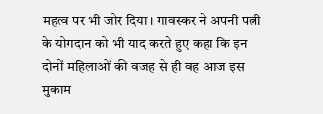महत्व पर भी जोर दिया। गावस्कर ने अपनी पत्नी के योगदान को भी याद करते हुए कहा कि इन दोनों महिलाओं की वजह से ही वह आज इस मुकाम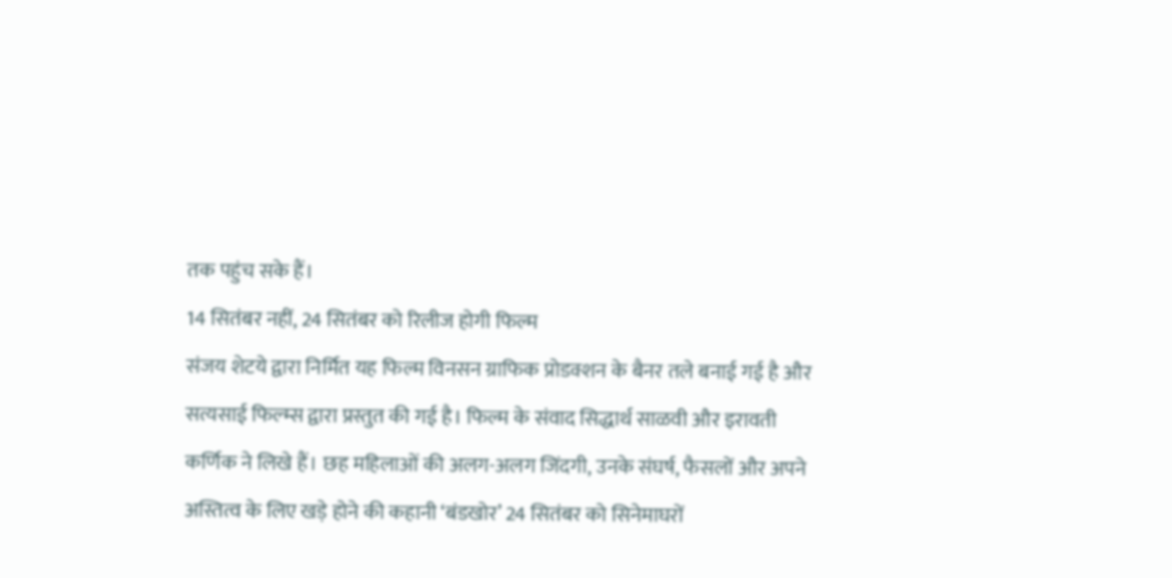तक पहुंच सके हैं।
14 सितंबर नहीं, 24 सितंबर को रिलीज होगी फिल्म
संजय शेटये द्वारा निर्मित यह फिल्म विनसन ग्राफिक प्रोडक्शन के बैनर तले बनाई गई है और सत्यसाई फिल्म्स द्वारा प्रस्तुत की गई है। फिल्म के संवाद सिद्धार्थ साळवी और इरावती कर्णिक ने लिखे हैं। छह महिलाओं की अलग-अलग जिंदगी, उनके संघर्ष, फैसलों और अपने अस्तित्व के लिए खड़े होने की कहानी ‘बंडखोर’ 24 सितंबर को सिनेमाघरों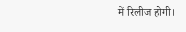में रिलीज होगी।